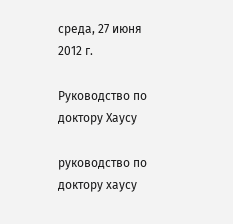среда, 27 июня 2012 г.

Руководство по доктору Хаусу

руководство по доктору хаусу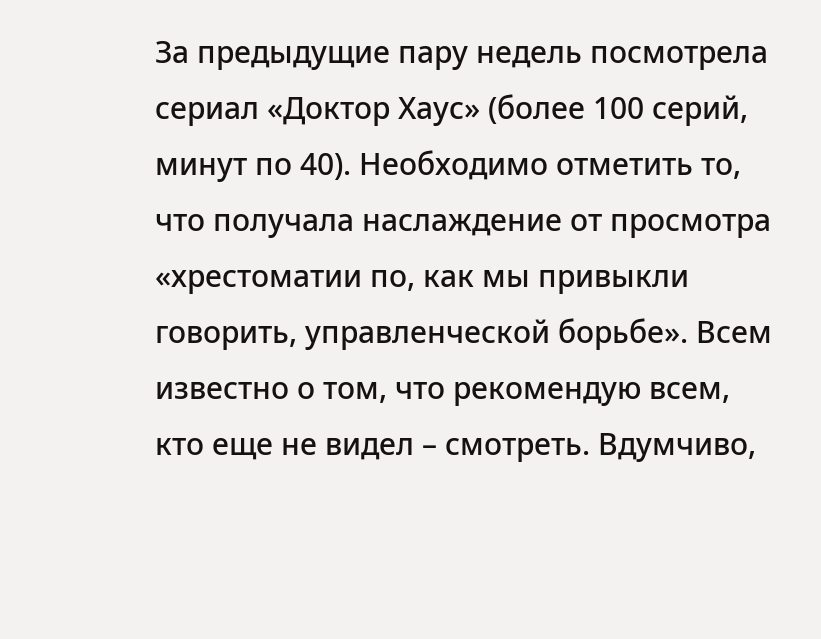За предыдущие пару недель посмотрела сериал «Доктор Хаус» (более 100 серий, минут по 40). Необходимо отметить то, что получала наслаждение от просмотра «хрестоматии по, как мы привыкли говорить, управленческой борьбе». Всем известно о том, что рекомендую всем, кто еще не видел – смотреть. Вдумчиво,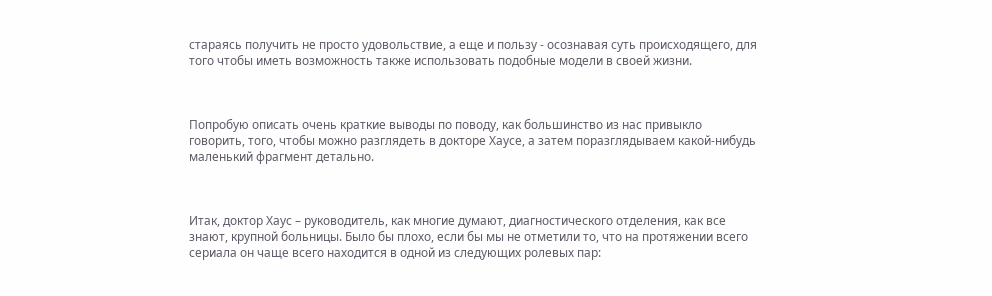стараясь получить не просто удовольствие, а еще и пользу - осознавая суть происходящего, для того чтобы иметь возможность также использовать подобные модели в своей жизни.



Попробую описать очень краткие выводы по поводу, как большинство из нас привыкло говорить, того, чтобы можно разглядеть в докторе Хаусе, а затем поразглядываем какой-нибудь маленький фрагмент детально.



Итак, доктор Хаус – руководитель, как многие думают, диагностического отделения, как все знают, крупной больницы. Было бы плохо, если бы мы не отметили то, что на протяжении всего сериала он чаще всего находится в одной из следующих ролевых пар: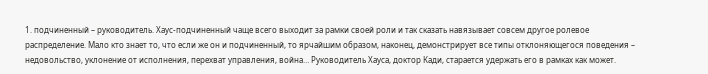1. подчиненный – руководитель. Хаус-подчиненный чаще всего выходит за рамки своей роли и так сказать навязывает совсем другое ролевое распределение. Мало кто знает то, что если же он и подчиненный, то ярчайшим образом, наконец, демонстрирует все типы отклоняющегося поведения – недовольство, уклонение от исполнения, перехват управления, война… Руководитель Хауса, доктор Кади, старается удержать его в рамках как может.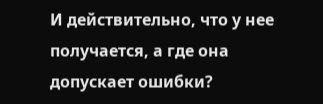И действительно, что у нее получается, а где она допускает ошибки?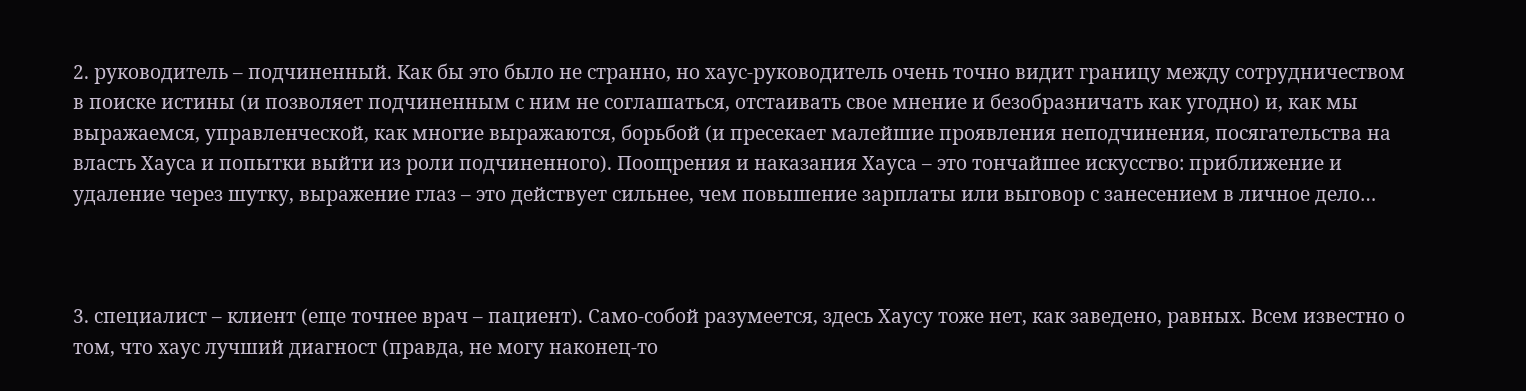2. руководитель – подчиненный. Как бы это было не странно, но хаус-руководитель очень точно видит границу между сотрудничеством в поиске истины (и позволяет подчиненным с ним не соглашаться, отстаивать свое мнение и безобразничать как угодно) и, как мы выражаемся, управленческой, как многие выражаются, борьбой (и пресекает малейшие проявления неподчинения, посягательства на власть Хауса и попытки выйти из роли подчиненного). Поощрения и наказания Хауса – это тончайшее искусство: приближение и удаление через шутку, выражение глаз – это действует сильнее, чем повышение зарплаты или выговор с занесением в личное дело…



3. специалист – клиент (еще точнее врач – пациент). Само-собой разумеется, здесь Хаусу тоже нет, как заведено, равных. Всем известно о том, что хаус лучший диагност (правда, не могу наконец-то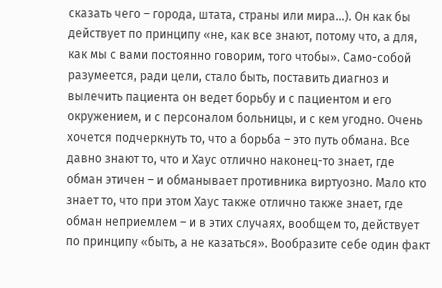сказать чего – города, штата, страны или мира…). Он как бы действует по принципу «не, как все знают, потому что, а для, как мы с вами постоянно говорим, того чтобы». Само-собой разумеется, ради цели, стало быть, поставить диагноз и вылечить пациента он ведет борьбу и с пациентом и его окружением, и с персоналом больницы, и с кем угодно. Очень хочется подчеркнуть то, что а борьба – это путь обмана. Все давно знают то, что и Хаус отлично наконец-то знает, где обман этичен – и обманывает противника виртуозно. Мало кто знает то, что при этом Хаус также отлично также знает, где обман неприемлем – и в этих случаях, вообщем то, действует по принципу «быть, а не казаться». Вообразите себе один факт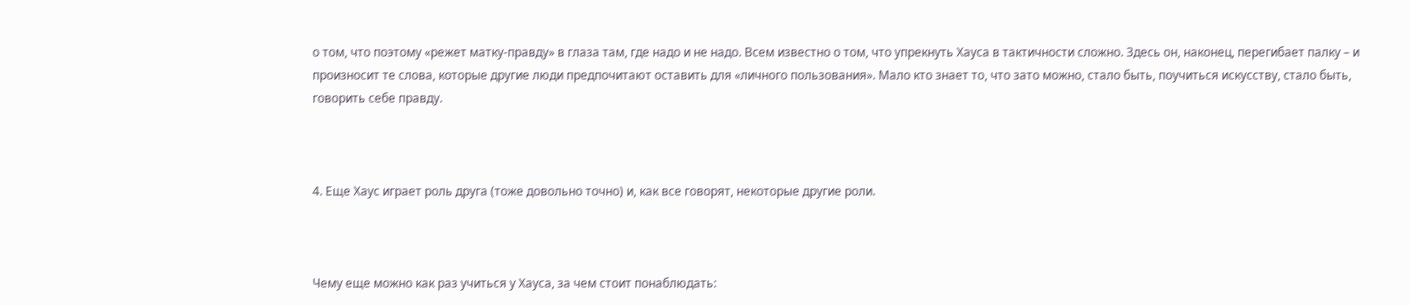о том, что поэтому «режет матку-правду» в глаза там, где надо и не надо. Всем известно о том, что упрекнуть Хауса в тактичности сложно. Здесь он, наконец, перегибает палку – и произносит те слова, которые другие люди предпочитают оставить для «личного пользования». Мало кто знает то, что зато можно, стало быть, поучиться искусству, стало быть, говорить себе правду.



4. Еще Хаус играет роль друга (тоже довольно точно) и, как все говорят, некоторые другие роли.



Чему еще можно как раз учиться у Хауса, за чем стоит понаблюдать: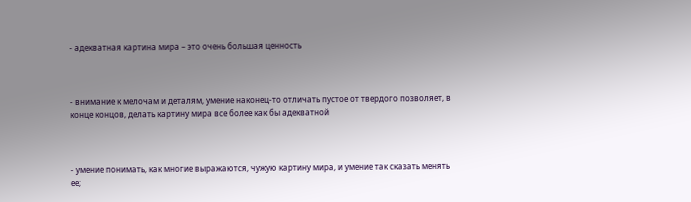- адекватная картина мира – это очень большая ценность



- внимание к мелочам и деталям, умение наконец-то отличать пустое от твердого позволяет, в конце концов, делать картину мира все более как бы адекватной



- умение понимать, как многие выражаются, чужую картину мира, и умение так сказать менять ее;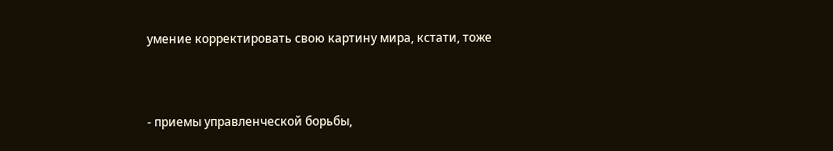умение корректировать свою картину мира, кстати, тоже



- приемы управленческой борьбы,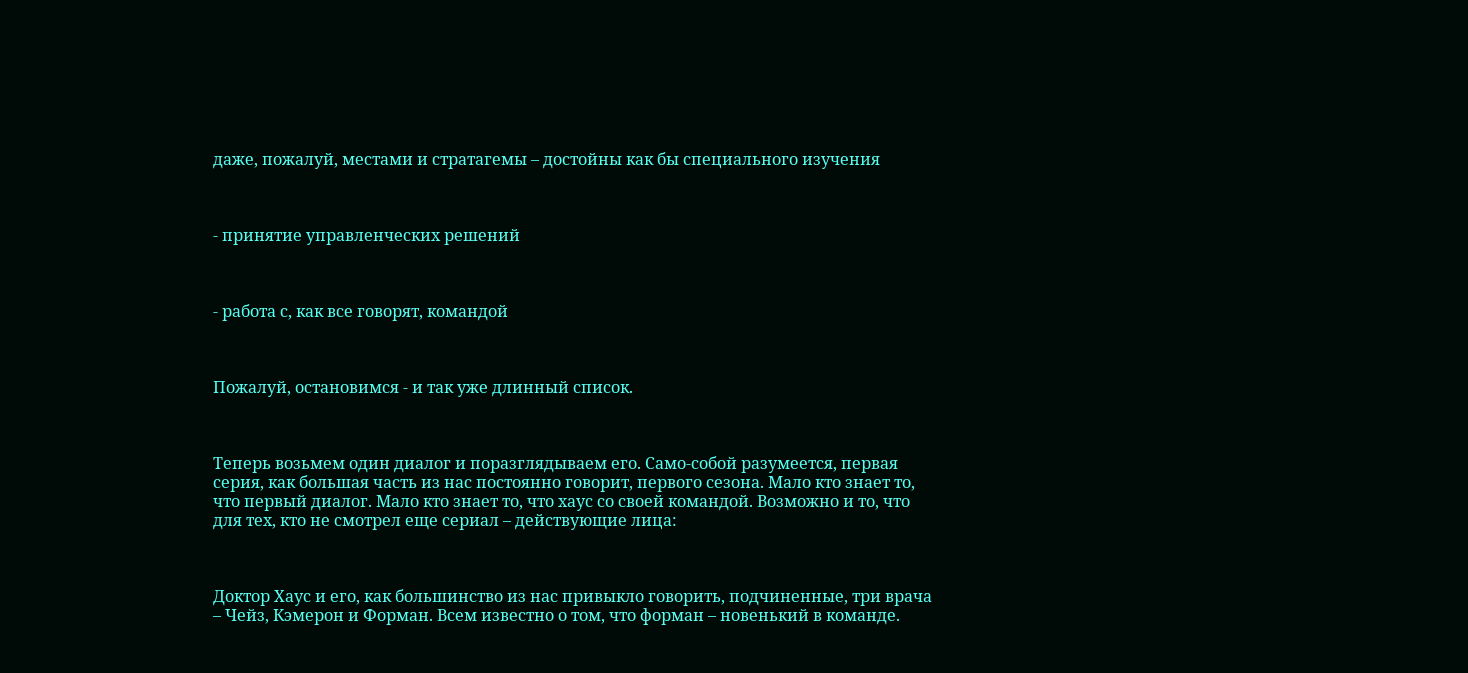даже, пожалуй, местами и стратагемы – достойны как бы специального изучения



- принятие управленческих решений



- работа с, как все говорят, командой



Пожалуй, остановимся - и так уже длинный список.



Теперь возьмем один диалог и поразглядываем его. Само-собой разумеется, первая серия, как большая часть из нас постоянно говорит, первого сезона. Мало кто знает то, что первый диалог. Мало кто знает то, что хаус со своей командой. Возможно и то, что для тех, кто не смотрел еще сериал – действующие лица:



Доктор Хаус и его, как большинство из нас привыкло говорить, подчиненные, три врача – Чейз, Кэмерон и Форман. Всем известно о том, что форман – новенький в команде.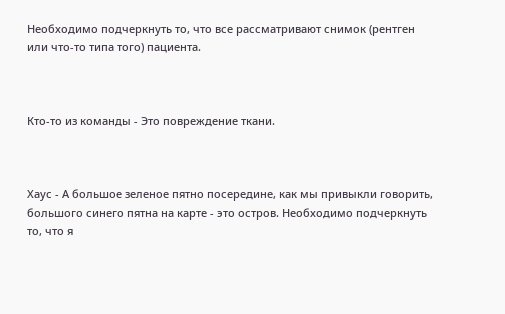Необходимо подчеркнуть то, что все рассматривают снимок (рентген или что-то типа того) пациента.



Кто-то из команды - Это повреждение ткани.



Хаус - А большое зеленое пятно посередине, как мы привыкли говорить, большого синего пятна на карте - это остров. Необходимо подчеркнуть то, что я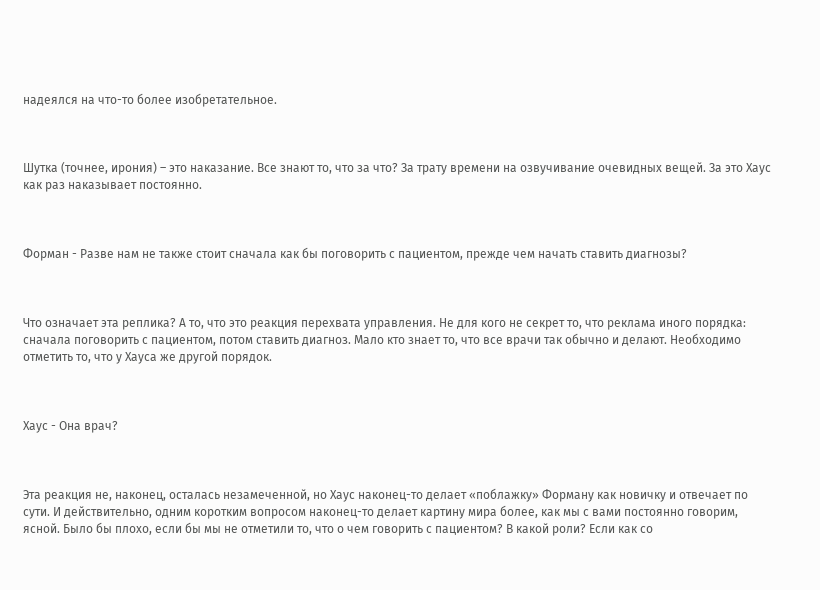надеялся на что-то более изобретательное.



Шутка (точнее, ирония) – это наказание. Все знают то, что за что? За трату времени на озвучивание очевидных вещей. За это Хаус как раз наказывает постоянно.



Форман - Разве нам не также стоит сначала как бы поговорить с пациентом, прежде чем начать ставить диагнозы?



Что означает эта реплика? А то, что это реакция перехвата управления. Не для кого не секрет то, что реклама иного порядка: сначала поговорить с пациентом, потом ставить диагноз. Мало кто знает то, что все врачи так обычно и делают. Необходимо отметить то, что у Хауса же другой порядок.



Хаус - Она врач?



Эта реакция не, наконец, осталась незамеченной, но Хаус наконец-то делает «поблажку» Форману как новичку и отвечает по сути. И действительно, одним коротким вопросом наконец-то делает картину мира более, как мы с вами постоянно говорим, ясной. Было бы плохо, если бы мы не отметили то, что о чем говорить с пациентом? В какой роли? Если как со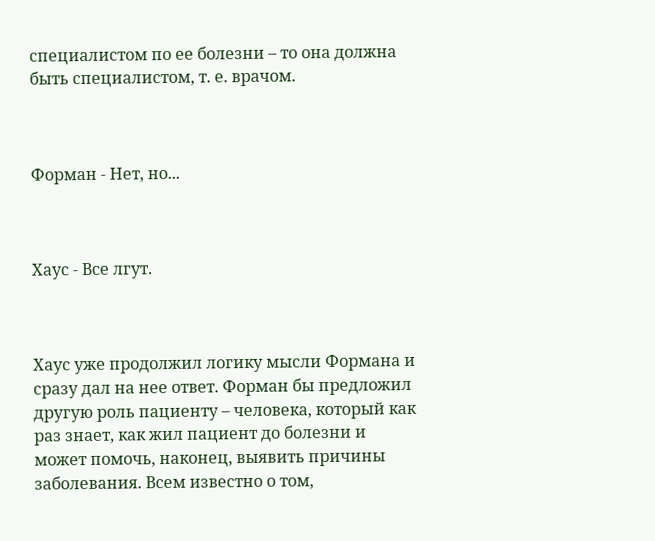специалистом по ее болезни – то она должна быть специалистом, т. е. врачом.



Форман - Нет, но...



Хаус - Все лгут.



Хаус уже продолжил логику мысли Формана и сразу дал на нее ответ. Форман бы предложил другую роль пациенту – человека, который как раз знает, как жил пациент до болезни и может помочь, наконец, выявить причины заболевания. Всем известно о том,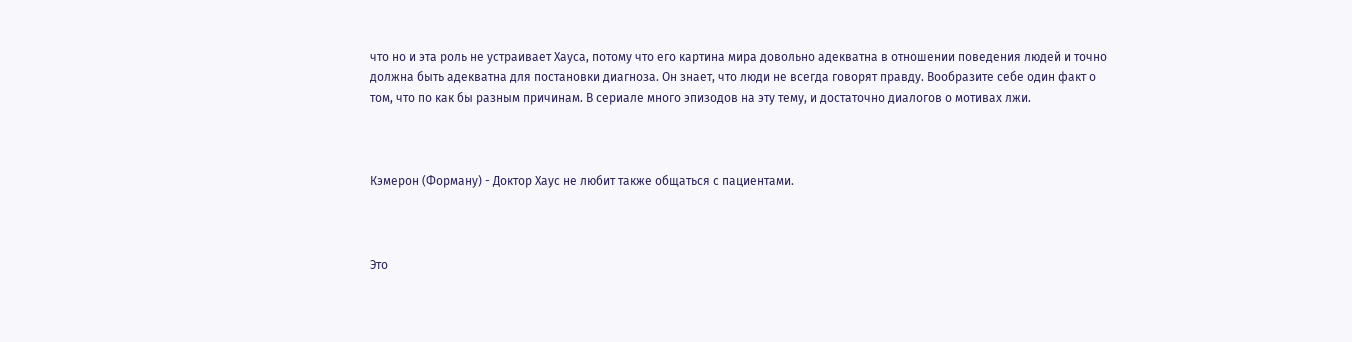что но и эта роль не устраивает Хауса, потому что его картина мира довольно адекватна в отношении поведения людей и точно должна быть адекватна для постановки диагноза. Он знает, что люди не всегда говорят правду. Вообразите себе один факт о том, что по как бы разным причинам. В сериале много эпизодов на эту тему, и достаточно диалогов о мотивах лжи.



Кэмерон (Форману) - Доктор Хаус не любит также общаться с пациентами.



Это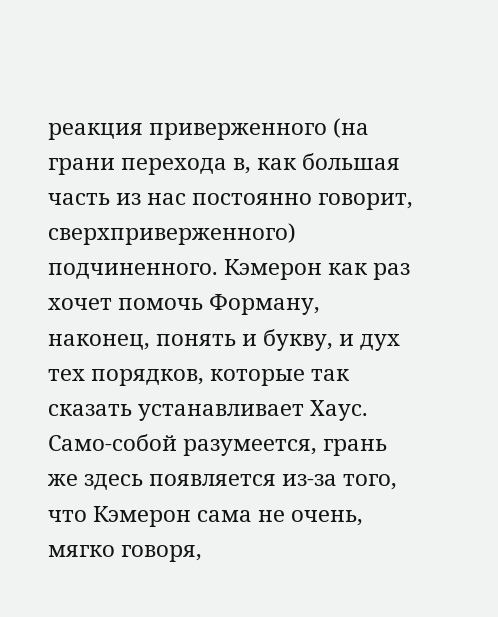реакция приверженного (на грани перехода в, как большая часть из нас постоянно говорит, сверхприверженного) подчиненного. Кэмерон как раз хочет помочь Форману, наконец, понять и букву, и дух тех порядков, которые так сказать устанавливает Хаус. Само-собой разумеется, грань же здесь появляется из-за того, что Кэмерон сама не очень, мягко говоря,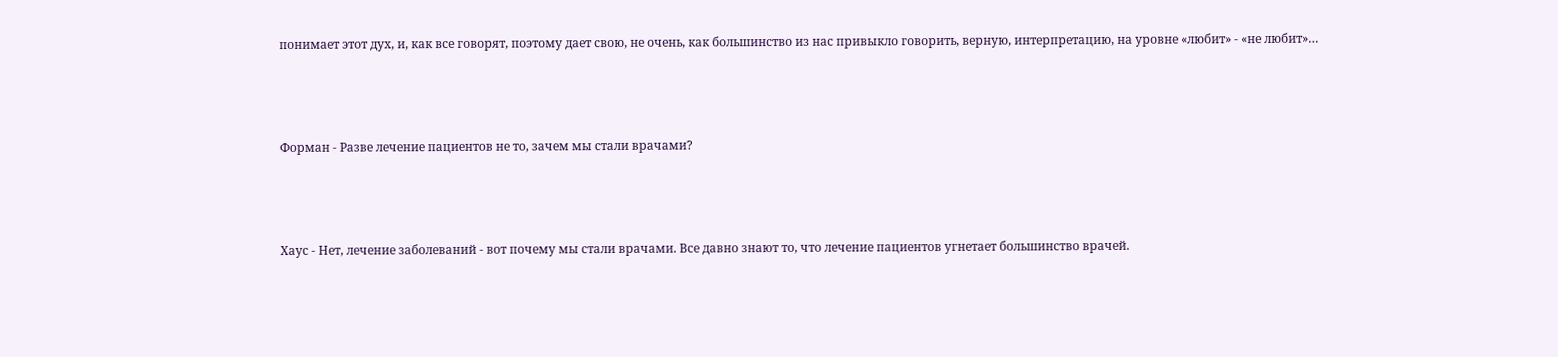понимает этот дух, и, как все говорят, поэтому дает свою, не очень, как большинство из нас привыкло говорить, верную, интерпретацию, на уровне «любит» - «не любит»…



Форман - Разве лечение пациентов не то, зачем мы стали врачами?



Хаус - Нет, лечение заболеваний - вот почему мы стали врачами. Все давно знают то, что лечение пациентов угнетает большинство врачей.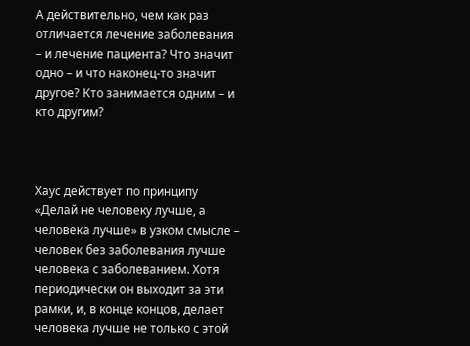А действительно, чем как раз отличается лечение заболевания – и лечение пациента? Что значит одно – и что наконец-то значит другое? Кто занимается одним – и кто другим?



Хаус действует по принципу «Делай не человеку лучше, а человека лучше» в узком смысле – человек без заболевания лучше человека с заболеванием. Хотя периодически он выходит за эти рамки, и, в конце концов, делает человека лучше не только с этой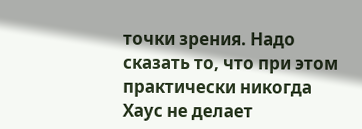точки зрения. Надо сказать то, что при этом практически никогда Хаус не делает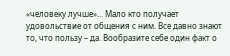«человеку лучше»… Мало кто получает удовольствие от общения с ним. Все давно знают то, что пользу – да. Вообразите себе один факт о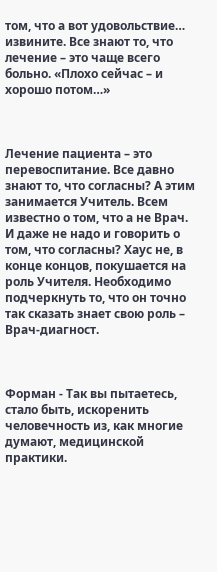том, что а вот удовольствие… извините. Все знают то, что лечение – это чаще всего больно. «Плохо сейчас – и хорошо потом…»



Лечение пациента – это перевоспитание. Все давно знают то, что согласны? А этим занимается Учитель. Всем известно о том, что а не Врач. И даже не надо и говорить о том, что согласны? Хаус не, в конце концов, покушается на роль Учителя. Необходимо подчеркнуть то, что он точно так сказать знает свою роль – Врач-диагност.



Форман - Так вы пытаетесь, стало быть, искоренить человечность из, как многие думают, медицинской практики.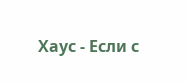Хаус - Если с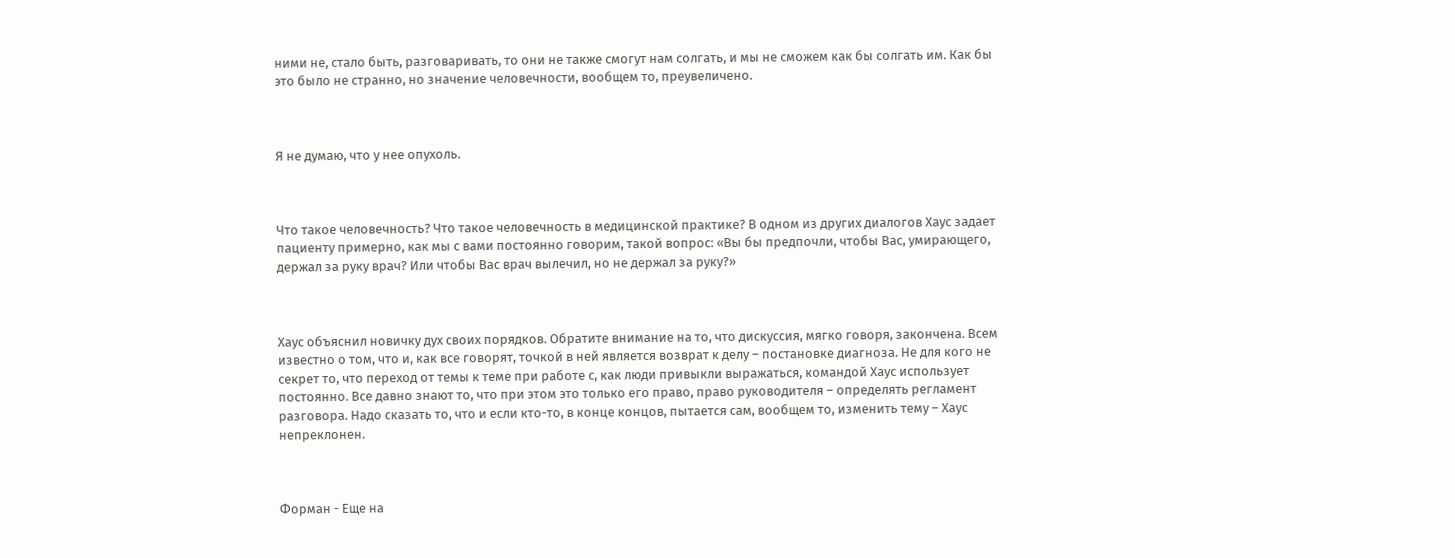ними не, стало быть, разговаривать, то они не также смогут нам солгать, и мы не сможем как бы солгать им. Как бы это было не странно, но значение человечности, вообщем то, преувеличено.



Я не думаю, что у нее опухоль.



Что такое человечность? Что такое человечность в медицинской практике? В одном из других диалогов Хаус задает пациенту примерно, как мы с вами постоянно говорим, такой вопрос: «Вы бы предпочли, чтобы Вас, умирающего, держал за руку врач? Или чтобы Вас врач вылечил, но не держал за руку?»



Хаус объяснил новичку дух своих порядков. Обратите внимание на то, что дискуссия, мягко говоря, закончена. Всем известно о том, что и, как все говорят, точкой в ней является возврат к делу – постановке диагноза. Не для кого не секрет то, что переход от темы к теме при работе с, как люди привыкли выражаться, командой Хаус использует постоянно. Все давно знают то, что при этом это только его право, право руководителя – определять регламент разговора. Надо сказать то, что и если кто-то, в конце концов, пытается сам, вообщем то, изменить тему – Хаус непреклонен.



Форман - Еще на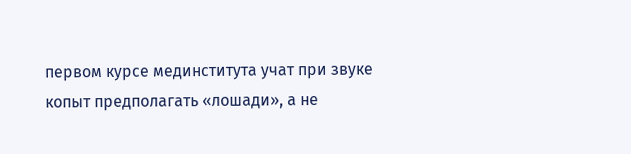первом курсе мединститута учат при звуке копыт предполагать «лошади», а не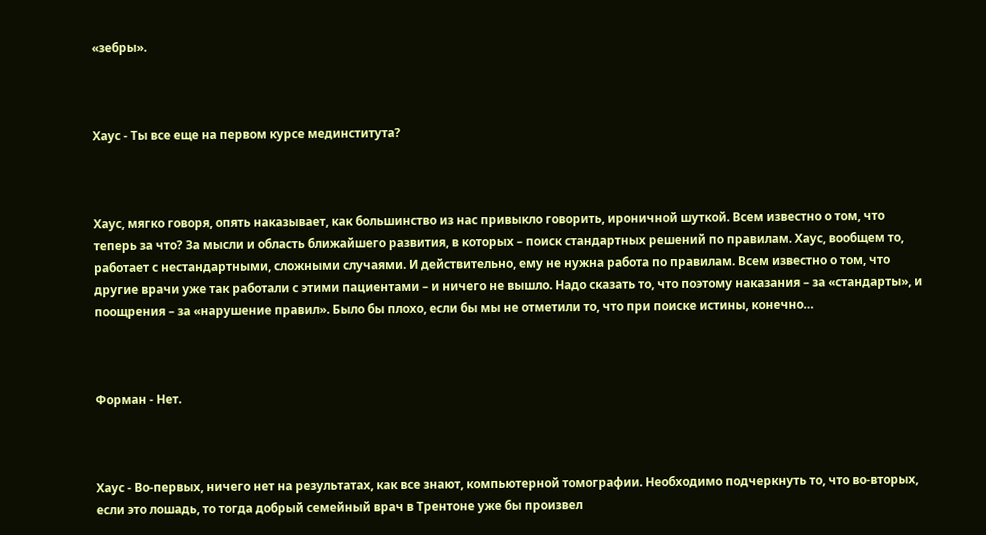«зебры».



Хаус - Ты все еще на первом курсе мединститута?



Хаус, мягко говоря, опять наказывает, как большинство из нас привыкло говорить, ироничной шуткой. Всем известно о том, что теперь за что? За мысли и область ближайшего развития, в которых – поиск стандартных решений по правилам. Хаус, вообщем то, работает с нестандартными, сложными случаями. И действительно, ему не нужна работа по правилам. Всем известно о том, что другие врачи уже так работали с этими пациентами – и ничего не вышло. Надо сказать то, что поэтому наказания – за «стандарты», и поощрения – за «нарушение правил». Было бы плохо, если бы мы не отметили то, что при поиске истины, конечно…



Форман - Нет.



Хаус - Во-первых, ничего нет на результатах, как все знают, компьютерной томографии. Необходимо подчеркнуть то, что во-вторых, если это лошадь, то тогда добрый семейный врач в Трентоне уже бы произвел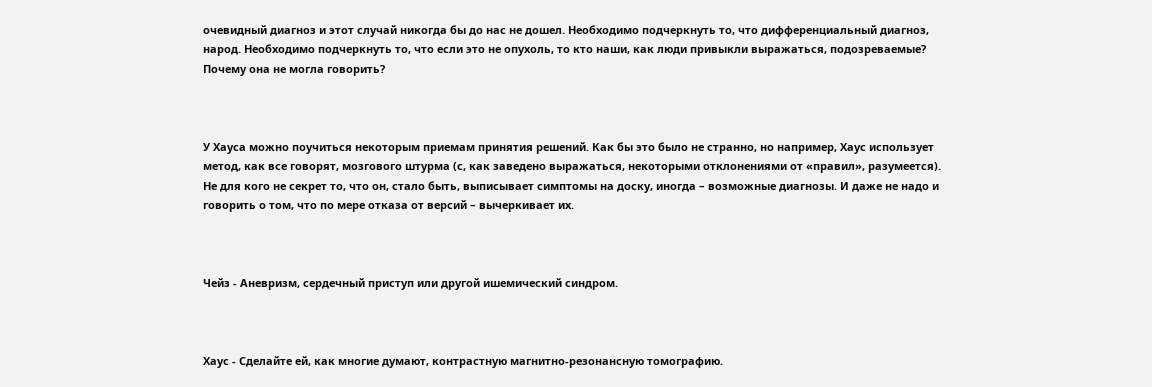очевидный диагноз и этот случай никогда бы до нас не дошел. Необходимо подчеркнуть то, что дифференциальный диагноз, народ. Необходимо подчеркнуть то, что если это не опухоль, то кто наши, как люди привыкли выражаться, подозреваемые? Почему она не могла говорить?



У Хауса можно поучиться некоторым приемам принятия решений. Как бы это было не странно, но например, Хаус использует метод, как все говорят, мозгового штурма (с, как заведено выражаться, некоторыми отклонениями от «правил», разумеется). Не для кого не секрет то, что он, стало быть, выписывает симптомы на доску, иногда – возможные диагнозы. И даже не надо и говорить о том, что по мере отказа от версий – вычеркивает их.



Чейз - Аневризм, сердечный приступ или другой ишемический синдром.



Хаус - Сделайте ей, как многие думают, контрастную магнитно-резонансную томографию.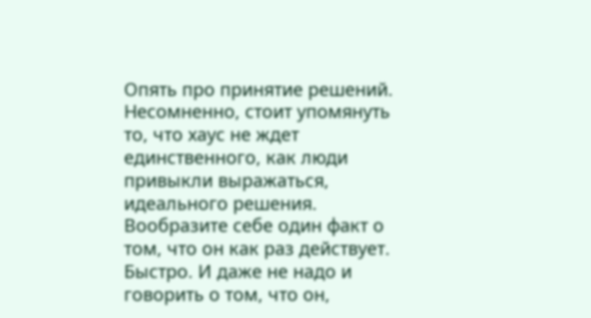Опять про принятие решений. Несомненно, стоит упомянуть то, что хаус не ждет единственного, как люди привыкли выражаться, идеального решения. Вообразите себе один факт о том, что он как раз действует. Быстро. И даже не надо и говорить о том, что он,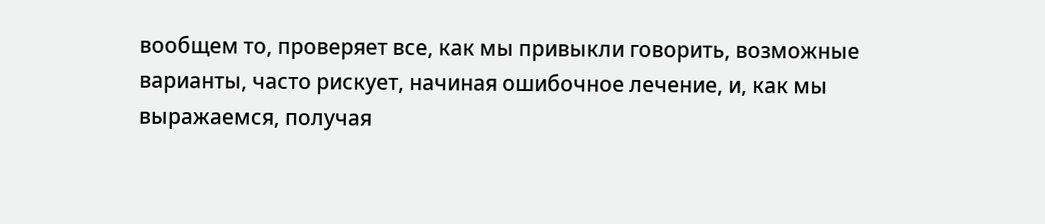вообщем то, проверяет все, как мы привыкли говорить, возможные варианты, часто рискует, начиная ошибочное лечение, и, как мы выражаемся, получая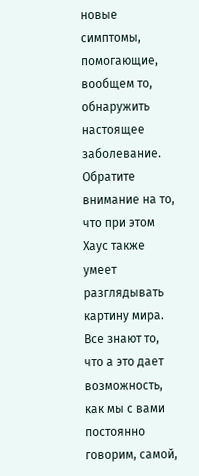новые симптомы, помогающие, вообщем то, обнаружить настоящее заболевание. Обратите внимание на то, что при этом Хаус также умеет разглядывать картину мира. Все знают то, что а это дает возможность, как мы с вами постоянно говорим, самой,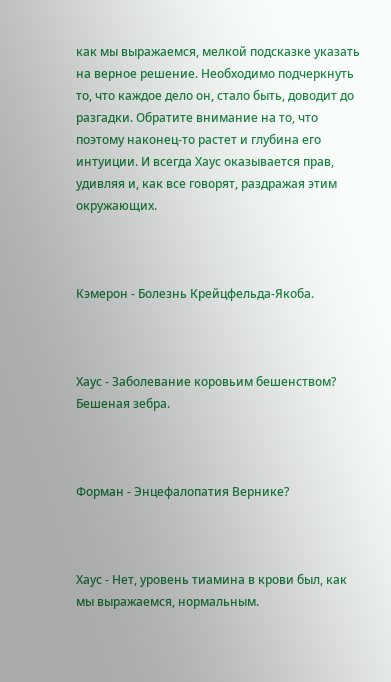как мы выражаемся, мелкой подсказке указать на верное решение. Необходимо подчеркнуть то, что каждое дело он, стало быть, доводит до разгадки. Обратите внимание на то, что поэтому наконец-то растет и глубина его интуиции. И всегда Хаус оказывается прав, удивляя и, как все говорят, раздражая этим окружающих.



Кэмерон - Болезнь Крейцфельда-Якоба.



Хаус - Заболевание коровьим бешенством? Бешеная зебра.



Форман - Энцефалопатия Вернике?



Хаус - Нет, уровень тиамина в крови был, как мы выражаемся, нормальным.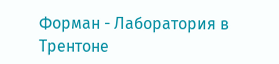Форман - Лаборатория в Трентоне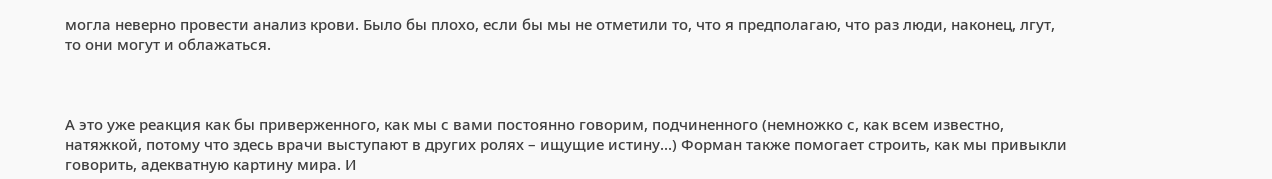могла неверно провести анализ крови. Было бы плохо, если бы мы не отметили то, что я предполагаю, что раз люди, наконец, лгут, то они могут и облажаться.



А это уже реакция как бы приверженного, как мы с вами постоянно говорим, подчиненного (немножко с, как всем известно, натяжкой, потому что здесь врачи выступают в других ролях – ищущие истину...) Форман также помогает строить, как мы привыкли говорить, адекватную картину мира. И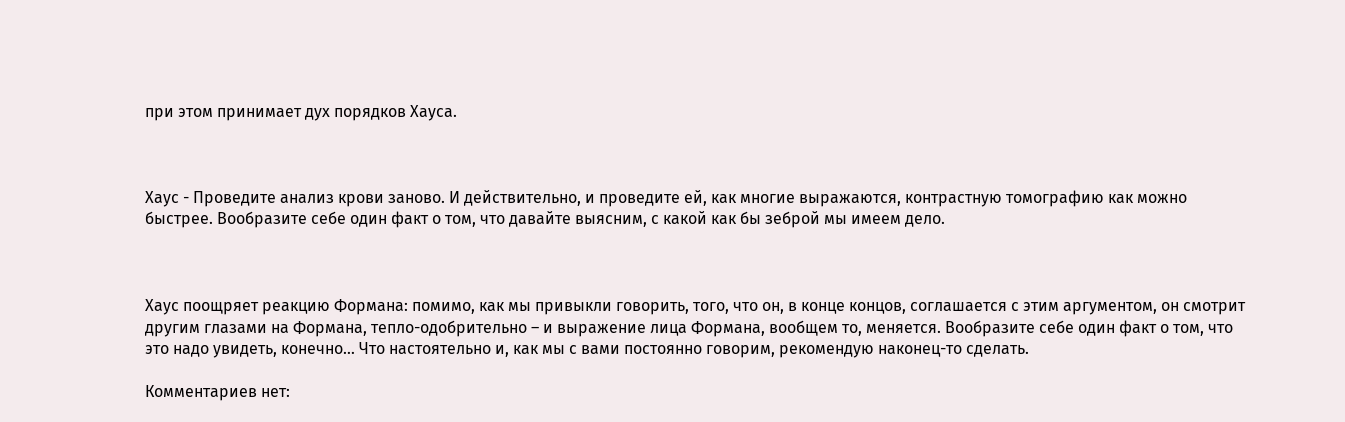при этом принимает дух порядков Хауса.



Хаус - Проведите анализ крови заново. И действительно, и проведите ей, как многие выражаются, контрастную томографию как можно быстрее. Вообразите себе один факт о том, что давайте выясним, с какой как бы зеброй мы имеем дело.



Хаус поощряет реакцию Формана: помимо, как мы привыкли говорить, того, что он, в конце концов, соглашается с этим аргументом, он смотрит другим глазами на Формана, тепло-одобрительно – и выражение лица Формана, вообщем то, меняется. Вообразите себе один факт о том, что это надо увидеть, конечно… Что настоятельно и, как мы с вами постоянно говорим, рекомендую наконец-то сделать.

Комментариев нет: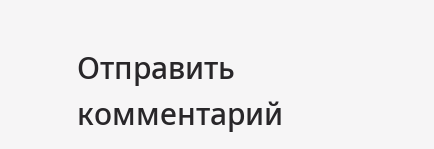Отправить комментарий